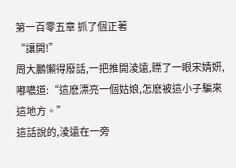第一百零五章 抓了個正著
“讓開!”
周大鵬懶得廢話,一把推開淩遠,瞟了一眼宋婧妍,嘟噥道:“這麽漂亮一個姑娘,怎麽被這小子騙來這地方。”
這話說的,淩遠在一旁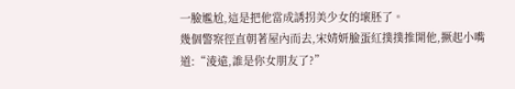一臉尷尬,這是把他當成誘拐美少女的壞胚了。
幾個警察徑直朝著屋內而去,宋婧妍臉蛋紅撲撲推開他,撅起小嘴道:“淩遠,誰是你女朋友了?”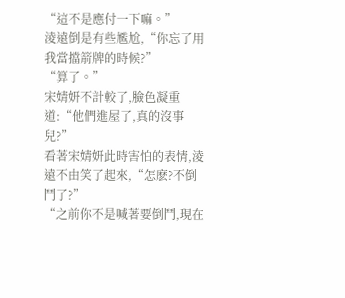“這不是應付一下嘛。”
淩遠倒是有些尷尬,“你忘了用我當擋箭牌的時候?”
“算了。”
宋婧妍不計較了,臉色凝重道:“他們進屋了,真的沒事兒?”
看著宋婧妍此時害怕的表情,淩遠不由笑了起來,“怎麽?不倒鬥了?”
“之前你不是喊著要倒鬥,現在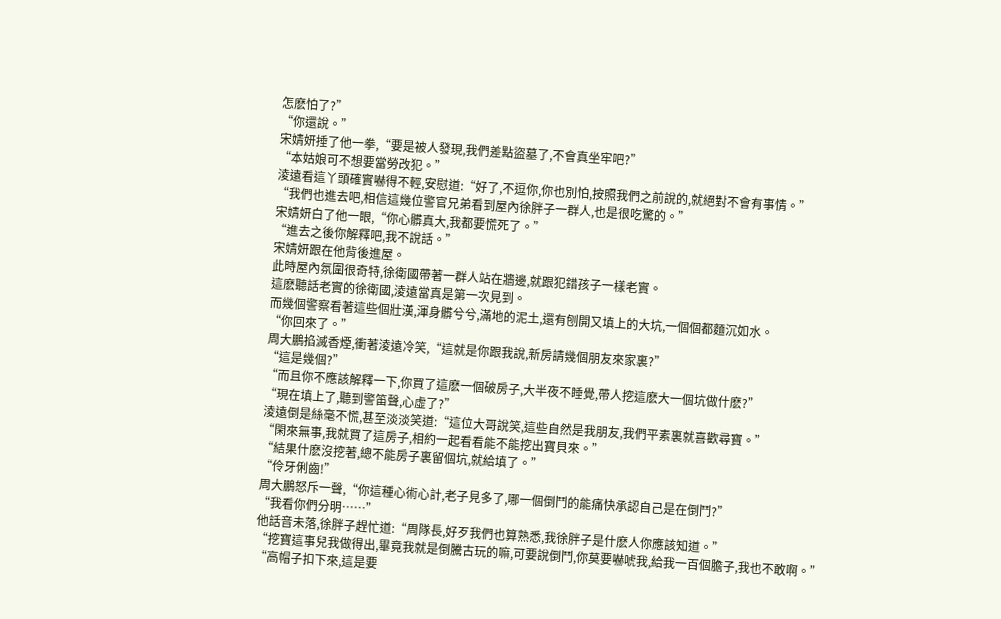怎麽怕了?”
“你還說。”
宋婧妍捶了他一拳,“要是被人發現,我們差點盜墓了,不會真坐牢吧?”
“本姑娘可不想要當勞改犯。”
淩遠看這丫頭確實嚇得不輕,安慰道:“好了,不逗你,你也別怕,按照我們之前說的,就絕對不會有事情。”
“我們也進去吧,相信這幾位警官兄弟看到屋內徐胖子一群人,也是很吃驚的。”
宋婧妍白了他一眼,“你心髒真大,我都要慌死了。”
“進去之後你解釋吧,我不說話。”
宋婧妍跟在他背後進屋。
此時屋內氛圍很奇特,徐衛國帶著一群人站在牆邊,就跟犯錯孩子一樣老實。
這麽聽話老實的徐衛國,淩遠當真是第一次見到。
而幾個警察看著這些個壯漢,渾身髒兮兮,滿地的泥土,還有刨開又填上的大坑,一個個都麵沉如水。
“你回來了。”
周大鵬掐滅香煙,衝著淩遠冷笑,“這就是你跟我說,新房請幾個朋友來家裏?”
“這是幾個?”
“而且你不應該解釋一下,你買了這麽一個破房子,大半夜不睡覺,帶人挖這麽大一個坑做什麽?”
“現在填上了,聽到警笛聲,心虛了?”
淩遠倒是絲毫不慌,甚至淡淡笑道:“這位大哥說笑,這些自然是我朋友,我們平素裏就喜歡尋寶。”
“閑來無事,我就買了這房子,相約一起看看能不能挖出寶貝來。”
“結果什麽沒挖著,總不能房子裏留個坑,就給填了。”
“伶牙俐齒!”
周大鵬怒斥一聲,“你這種心術心計,老子見多了,哪一個倒鬥的能痛快承認自己是在倒鬥?”
“我看你們分明……”
他話音未落,徐胖子趕忙道:“周隊長,好歹我們也算熟悉,我徐胖子是什麽人你應該知道。”
“挖寶這事兒我做得出,畢竟我就是倒騰古玩的嘛,可要說倒鬥,你莫要嚇唬我,給我一百個膽子,我也不敢啊。”
“高帽子扣下來,這是要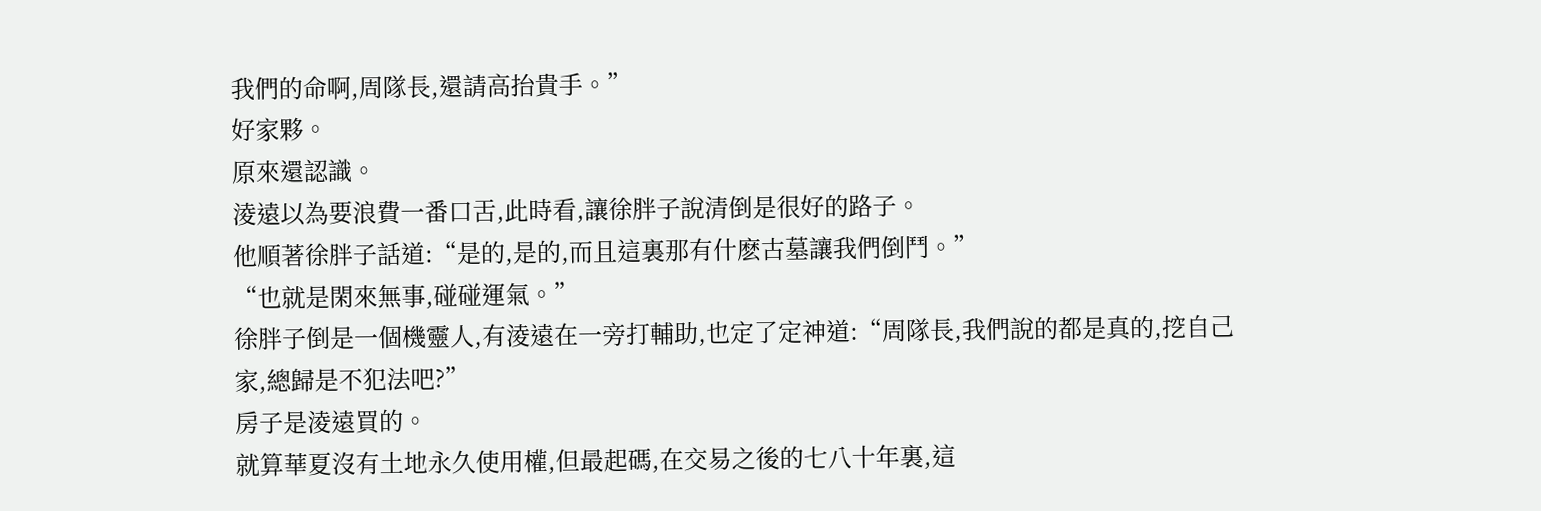我們的命啊,周隊長,還請高抬貴手。”
好家夥。
原來還認識。
淩遠以為要浪費一番口舌,此時看,讓徐胖子說清倒是很好的路子。
他順著徐胖子話道:“是的,是的,而且這裏那有什麽古墓讓我們倒鬥。”
“也就是閑來無事,碰碰運氣。”
徐胖子倒是一個機靈人,有淩遠在一旁打輔助,也定了定神道:“周隊長,我們說的都是真的,挖自己家,總歸是不犯法吧?”
房子是淩遠買的。
就算華夏沒有土地永久使用權,但最起碼,在交易之後的七八十年裏,這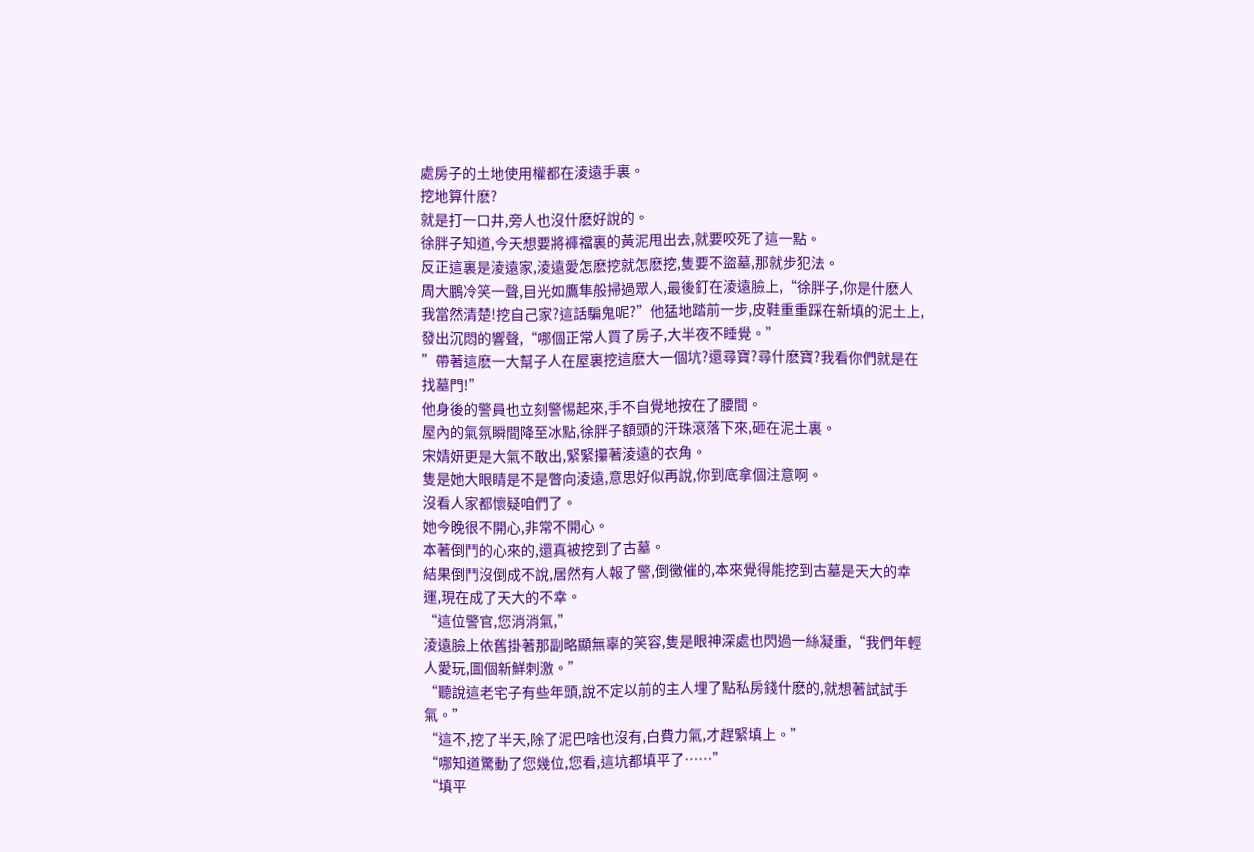處房子的土地使用權都在淩遠手裏。
挖地算什麽?
就是打一口井,旁人也沒什麽好說的。
徐胖子知道,今天想要將褲襠裏的黃泥甩出去,就要咬死了這一點。
反正這裏是淩遠家,淩遠愛怎麽挖就怎麽挖,隻要不盜墓,那就步犯法。
周大鵬冷笑一聲,目光如鷹隼般掃過眾人,最後釘在淩遠臉上,“徐胖子,你是什麽人我當然清楚!挖自己家?這話騙鬼呢?”他猛地踏前一步,皮鞋重重踩在新填的泥土上,發出沉悶的響聲,“哪個正常人買了房子,大半夜不睡覺。”
”帶著這麽一大幫子人在屋裏挖這麽大一個坑?還尋寶?尋什麽寶?我看你們就是在找墓門!”
他身後的警員也立刻警惕起來,手不自覺地按在了腰間。
屋內的氣氛瞬間降至冰點,徐胖子額頭的汗珠滾落下來,砸在泥土裏。
宋婧妍更是大氣不敢出,緊緊攥著淩遠的衣角。
隻是她大眼睛是不是瞥向淩遠,意思好似再說,你到底拿個注意啊。
沒看人家都懷疑咱們了。
她今晚很不開心,非常不開心。
本著倒鬥的心來的,還真被挖到了古墓。
結果倒鬥沒倒成不說,居然有人報了警,倒黴催的,本來覺得能挖到古墓是天大的幸運,現在成了天大的不幸。
“這位警官,您消消氣,”
淩遠臉上依舊掛著那副略顯無辜的笑容,隻是眼神深處也閃過一絲凝重,“我們年輕人愛玩,圖個新鮮刺激。”
“聽說這老宅子有些年頭,說不定以前的主人埋了點私房錢什麽的,就想著試試手氣。”
“這不,挖了半天,除了泥巴啥也沒有,白費力氣,才趕緊填上。”
“哪知道驚動了您幾位,您看,這坑都填平了……”
“填平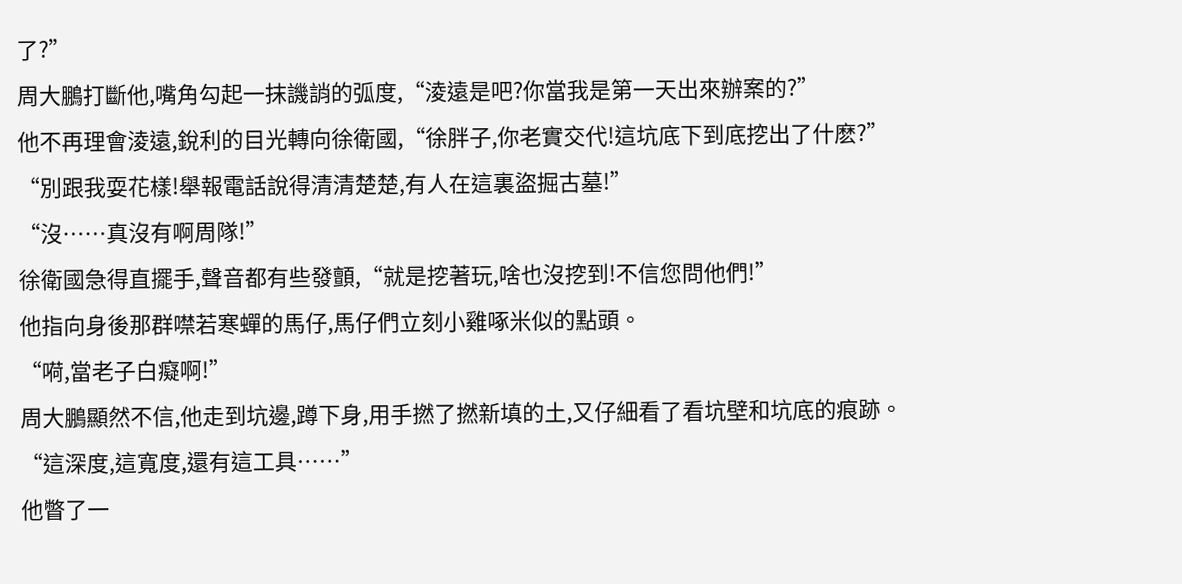了?”
周大鵬打斷他,嘴角勾起一抹譏誚的弧度,“淩遠是吧?你當我是第一天出來辦案的?”
他不再理會淩遠,銳利的目光轉向徐衛國,“徐胖子,你老實交代!這坑底下到底挖出了什麽?”
“別跟我耍花樣!舉報電話說得清清楚楚,有人在這裏盜掘古墓!”
“沒……真沒有啊周隊!”
徐衛國急得直擺手,聲音都有些發顫,“就是挖著玩,啥也沒挖到!不信您問他們!”
他指向身後那群噤若寒蟬的馬仔,馬仔們立刻小雞啄米似的點頭。
“嗬,當老子白癡啊!”
周大鵬顯然不信,他走到坑邊,蹲下身,用手撚了撚新填的土,又仔細看了看坑壁和坑底的痕跡。
“這深度,這寬度,還有這工具……”
他瞥了一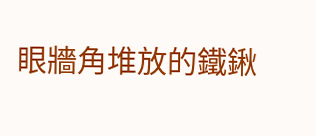眼牆角堆放的鐵鍬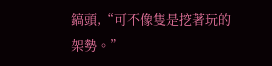鎬頭,“可不像隻是挖著玩的架勢。”